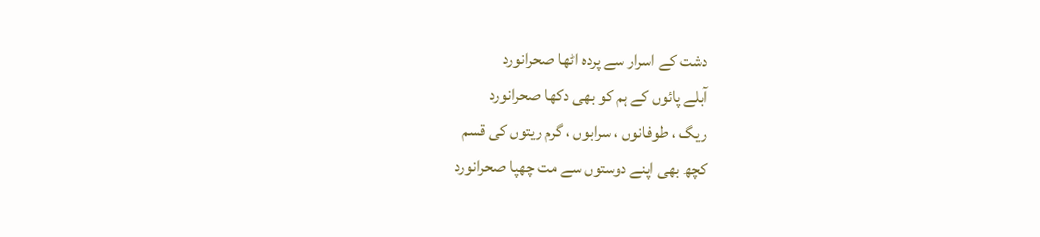دشت کے اسرار سے پردہ اٹھا صحرانورد
آبلے پائوں کے ہم کو بھی دکھا صحرانورد
ریگ ، طوفانوں ، سرابوں ، گرم ریتوں کی قسم
کچھ بھی اپنے دوستوں سے مت چھپا صحرانورد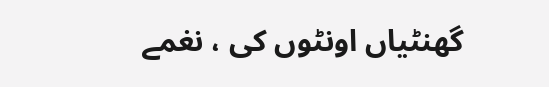گھنٹیاں اونٹوں کی ، نغمے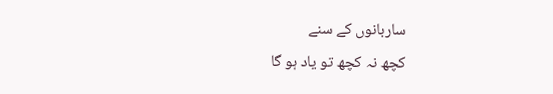ساربانوں کے سنے
کچھ نہ کچھ تو یاد ہو گا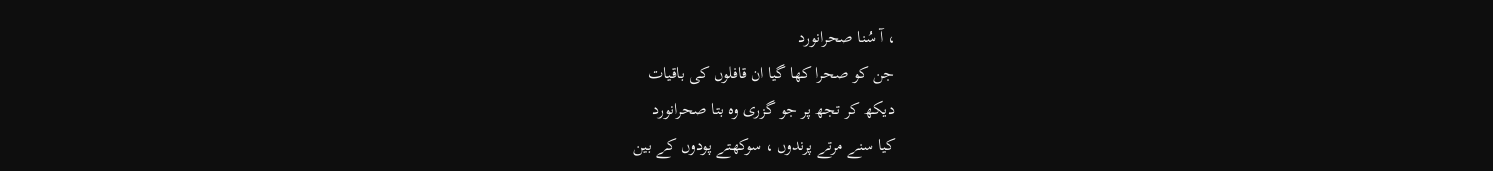، آ سُنا صحرانورد
جن کو صحرا کھا گیا ان قافلوں کی باقیات
دیکھ کر تجھ پر جو گزری وہ بتا صحرانورد
کیا سنے مرتے پرندوں ، سوکھتے پودوں کے بین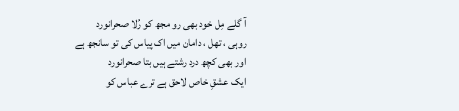آ گلے مِل خود بھی رو مجھ کو رُلا صحرانورد
روہی ، تھل ، دامان میں اک پیاس کی تو سانجھ ہے
اور بھی کچھ درد رشتے ہیں بتا صحرانورد
ایک عشقِ خاص لاحق ہے ترے عباس کو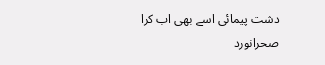دشت پیمائی اسے بھی اب کرا صحرانورد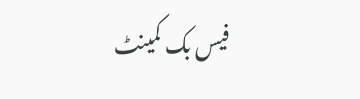فیس بک کمینٹ